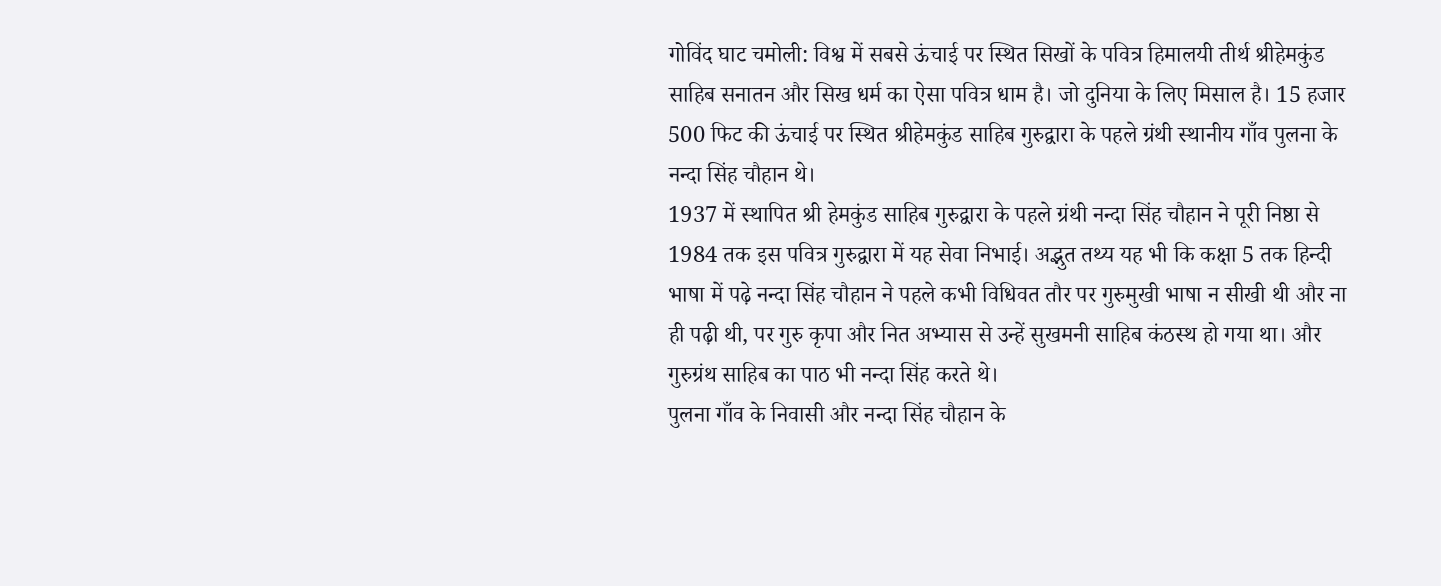गोविंद घाट चमोली: विश्व में सबसे ऊंचाई पर स्थित सिखों के पवित्र हिमालयी तीर्थ श्रीहेमकुंड साहिब सनातन और सिख धर्म का ऐसा पवित्र धाम है। जो दुनिया के लिए मिसाल है। 15 हजार 500 फिट की ऊंचाई पर स्थित श्रीहेमकुंड साहिब गुरुद्वारा के पहले ग्रंथी स्थानीय गाँव पुलना के नन्दा सिंह चौहान थे।
1937 में स्थापित श्री हेमकुंड साहिब गुरुद्वारा के पहले ग्रंथी नन्दा सिंह चौहान ने पूरी निष्ठा से 1984 तक इस पवित्र गुरुद्वारा में यह सेवा निभाई। अद्भुत तथ्य यह भी कि कक्षा 5 तक हिन्दी भाषा में पढ़े नन्दा सिंह चौहान ने पहले कभी विधिवत तौर पर गुरुमुखी भाषा न सीखी थी और ना ही पढ़ी थी, पर गुरु कृपा और नित अभ्यास से उन्हें सुखमनी साहिब कंठस्थ हो गया था। और गुरुग्रंथ साहिब का पाठ भी नन्दा सिंह करते थे।
पुलना गाँव के निवासी और नन्दा सिंह चौहान के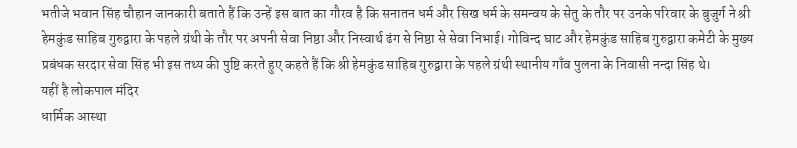भतीजे भवान सिंह चौहान जानकारी बताते हैं कि उन्हें इस बात का गौरव है कि सनातन धर्म और सिख धर्म के समन्वय के सेतु के तौर पर उनके परिवार के बुजुर्ग ने श्री हेमकुंड साहिब गुरुद्वारा के पहले ग्रंथी के तौर पर अपनी सेवा निष्ठा और निस्वार्थ ढंग से निष्ठा से सेवा निभाई। गोविन्द घाट और हेमकुंड साहिब गुरुद्वारा कमेटी के मुख्य प्रबंधक सरदार सेवा सिंह भी इस तथ्य की पुष्टि करते हुए कहते हैं कि श्री हेमकुंड साहिब गुरुद्वारा के पहले ग्रंथी स्थानीय गाँव पुलना के निवासी नन्दा सिंह थे।
यहीं है लोकपाल मंदिर
धार्मिक आस्था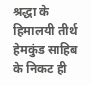श्रद्धा के हिमालयी तीर्थ हेमकुंड साहिब के निकट ही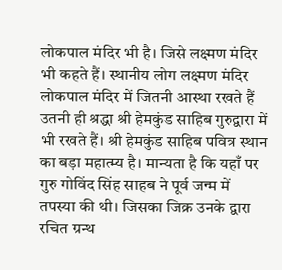लोकपाल मंदिर भी है। जिसे लक्ष्मण मंदिर भी कहते हैं। स्थानीय लोग लक्ष्मण मंदिर लोकपाल मंदिर में जितनी आस्था रखते हैं उतनी ही श्रद्धा श्री हेमकुंड साहिब गुरुद्वारा में भी रखते हैं। श्री हेमकुंड साहिब पवित्र स्थान का बड़ा महात्म्य है। मान्यता है कि यहाँ पर गुरु गोविंद सिंह साहब ने पूर्व जन्म में तपस्या की थी। जिसका जिक्र उनके द्वारा रचित ग्रन्थ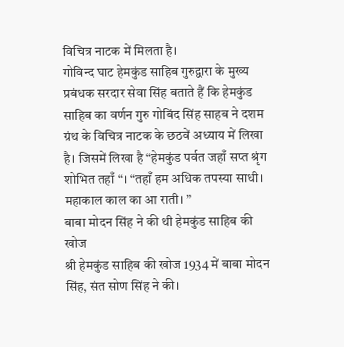विचित्र नाटक में मिलता है।
गोविन्द घाट हेमकुंड साहिब गुरुद्वारा के मुख्य प्रबंधक सरदार सेवा सिंह बताते हैं कि हेमकुंड साहिब का वर्णन गुरु गोबिंद सिंह साहब ने दशम ग्रंथ के विचित्र नाटक के छठवें अध्याय में लिखा है। जिसमें लिखा है “हेमकुंड पर्वत जहाँ सप्त श्रृंग शोभित तहाँ “। “तहाँ हम अधिक तपस्या साधी। महाकाल काल का आ राती। ”
बाबा मोदन सिंह ने की थी हेमकुंड साहिब की खोज
श्री हेमकुंड साहिब की खोज 1934 में बाबा मोदन सिंह, संत सोण सिंह ने की।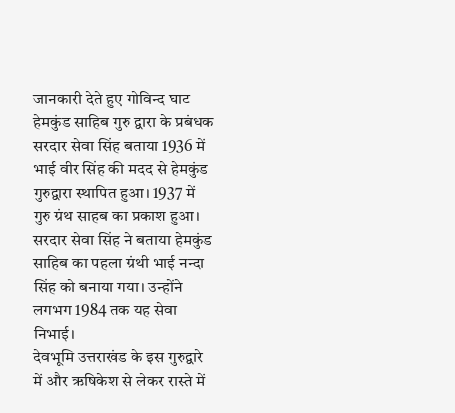जानकारी देते हुए गोविन्द घाट हेमकुंड साहिब गुरु द्वारा के प्रबंधक सरदार सेवा सिंह बताया 1936 में भाई वीर सिंह की मदद से हेमकुंड गुरुद्वारा स्थापित हुआ। 1937 में गुरु ग्रंथ साहब का प्रकाश हुआ। सरदार सेवा सिंह ने बताया हेमकुंड साहिब का पहला ग्रंथी भाई नन्दा सिंह को बनाया गया। उन्होंने लगभग 1984 तक यह सेवा निभाई।
देवभूमि उत्तराखंड के इस गुरुद्वारे में और ऋषिकेश से लेकर रास्ते में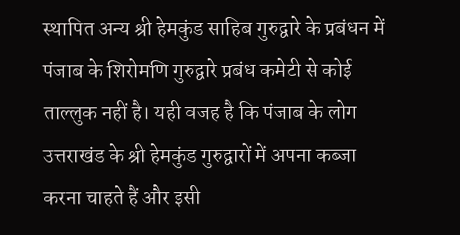स्थापित अन्य श्री हेमकुंड साहिब गुरुद्वारे के प्रबंधन में पंजाब के शिरोमणि गुरुद्वारे प्रबंध कमेटी से कोई ताल्लुक नहीं है। यही वजह है कि पंजाब के लोग उत्तराखंड के श्री हेमकुंड गुरुद्वारों में अपना कब्जा करना चाहते हैं और इसी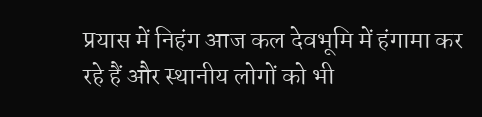प्रयास में निहंग आज कल देवभूमि में हंगामा कर रहे हैं और स्थानीय लोगों को भी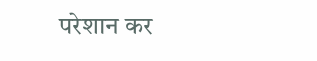परेशान कर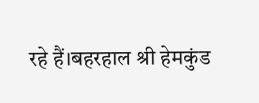रहे हैं।बहरहाल श्री हेमकुंड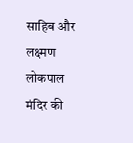साहिब और लक्ष्मण लोकपाल मंदिर की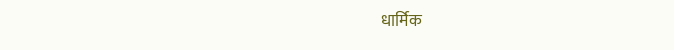धार्मिक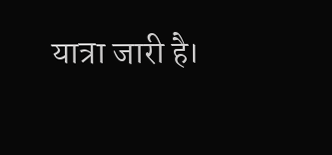यात्रा जारी है।